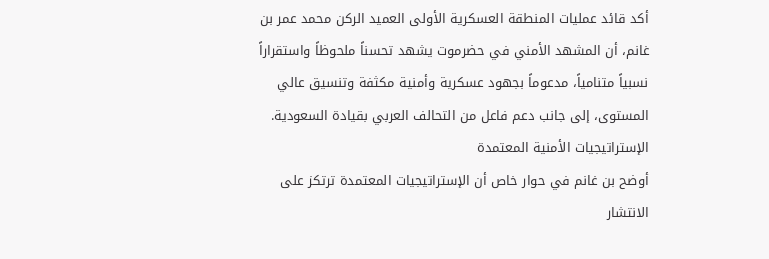أكد قائد عمليات المنطقة العسكرية الأولى العميد الركن محمد عمر بن غانم، أن المشهد الأمني في حضرموت يشهد تحسناً ملحوظاً واستقراراً نسبياً متنامياً، مدعوماً بجهود عسكرية وأمنية مكثفة وتنسيق عالي المستوى، إلى جانب دعم فاعل من التحالف العربي بقيادة السعودية.
الإستراتيجيات الأمنية المعتمدة
أوضح بن غانم في حوار خاص أن الإستراتيجيات المعتمدة ترتكز على الانتشار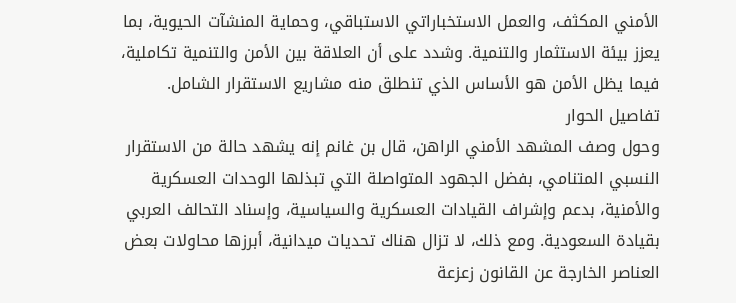الأمني المكثف، والعمل الاستخباراتي الاستباقي، وحماية المنشآت الحيوية، بما يعزز بيئة الاستثمار والتنمية. وشدد على أن العلاقة بين الأمن والتنمية تكاملية، فيما يظل الأمن هو الأساس الذي تنطلق منه مشاريع الاستقرار الشامل.
تفاصيل الحوار
وحول وصف المشهد الأمني الراهن، قال بن غانم إنه يشهد حالة من الاستقرار النسبي المتنامي، بفضل الجهود المتواصلة التي تبذلها الوحدات العسكرية والأمنية، بدعم وإشراف القيادات العسكرية والسياسية، وإسناد التحالف العربي بقيادة السعودية. ومع ذلك، لا تزال هناك تحديات ميدانية، أبرزها محاولات بعض العناصر الخارجة عن القانون زعزعة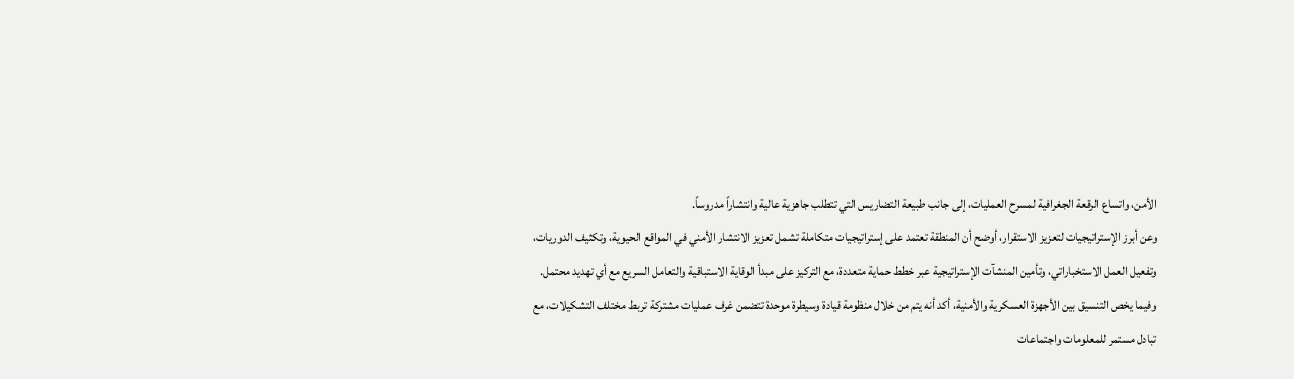الأمن، واتساع الرقعة الجغرافية لمسرح العمليات، إلى جانب طبيعة التضاريس التي تتطلب جاهزية عالية وانتشاراً مدروساً.
وعن أبرز الإستراتيجيات لتعزيز الاستقرار، أوضح أن المنطقة تعتمد على إستراتيجيات متكاملة تشمل تعزيز الانتشار الأمني في المواقع الحيوية، وتكثيف الدوريات، وتفعيل العمل الاستخباراتي، وتأمين المنشآت الإستراتيجية عبر خطط حماية متعددة، مع التركيز على مبدأ الوقاية الاستباقية والتعامل السريع مع أي تهديد محتمل.
وفيما يخص التنسيق بين الأجهزة العسكرية والأمنية، أكد أنه يتم من خلال منظومة قيادة وسيطرة موحدة تتضمن غرف عمليات مشتركة تربط مختلف التشكيلات، مع تبادل مستمر للمعلومات واجتماعات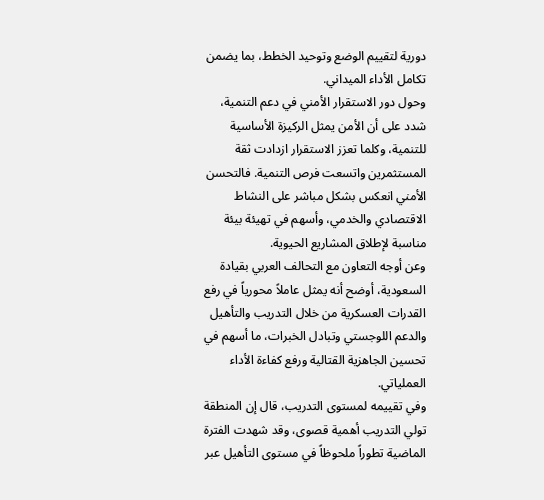دورية لتقييم الوضع وتوحيد الخطط، بما يضمن تكامل الأداء الميداني.
وحول دور الاستقرار الأمني في دعم التنمية، شدد على أن الأمن يمثل الركيزة الأساسية للتنمية، وكلما تعزز الاستقرار ازدادت ثقة المستثمرين واتسعت فرص التنمية. فالتحسن الأمني انعكس بشكل مباشر على النشاط الاقتصادي والخدمي، وأسهم في تهيئة بيئة مناسبة لإطلاق المشاريع الحيوية.
وعن أوجه التعاون مع التحالف العربي بقيادة السعودية، أوضح أنه يمثل عاملاً محورياً في رفع القدرات العسكرية من خلال التدريب والتأهيل والدعم اللوجستي وتبادل الخبرات، ما أسهم في تحسين الجاهزية القتالية ورفع كفاءة الأداء العملياتي.
وفي تقييمه لمستوى التدريب، قال إن المنطقة تولي التدريب أهمية قصوى، وقد شهدت الفترة الماضية تطوراً ملحوظاً في مستوى التأهيل عبر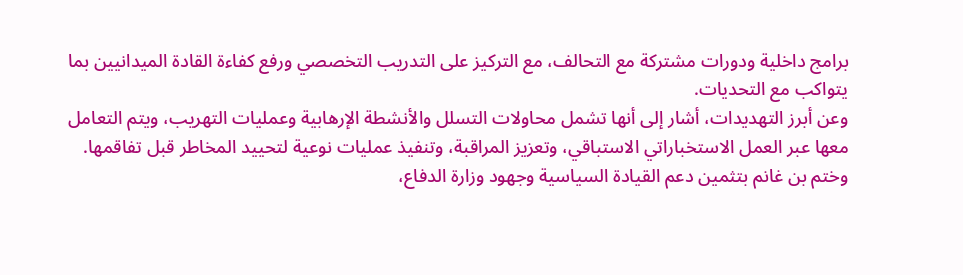برامج داخلية ودورات مشتركة مع التحالف، مع التركيز على التدريب التخصصي ورفع كفاءة القادة الميدانيين بما يتواكب مع التحديات.
وعن أبرز التهديدات، أشار إلى أنها تشمل محاولات التسلل والأنشطة الإرهابية وعمليات التهريب، ويتم التعامل معها عبر العمل الاستخباراتي الاستباقي، وتعزيز المراقبة، وتنفيذ عمليات نوعية لتحييد المخاطر قبل تفاقمها.
وختم بن غانم بتثمين دعم القيادة السياسية وجهود وزارة الدفاع،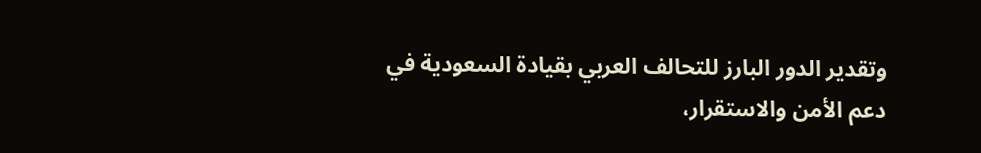وتقدير الدور البارز للتحالف العربي بقيادة السعودية في دعم الأمن والاستقرار،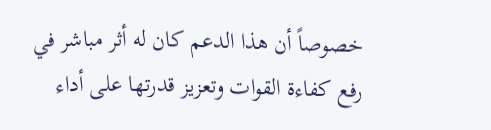خصوصاً أن هذا الدعم كان له أثر مباشر في رفع كفاءة القوات وتعزيز قدرتها على أداء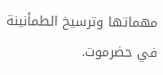مهماتها وترسيخ الطمأنينة في حضرموت.